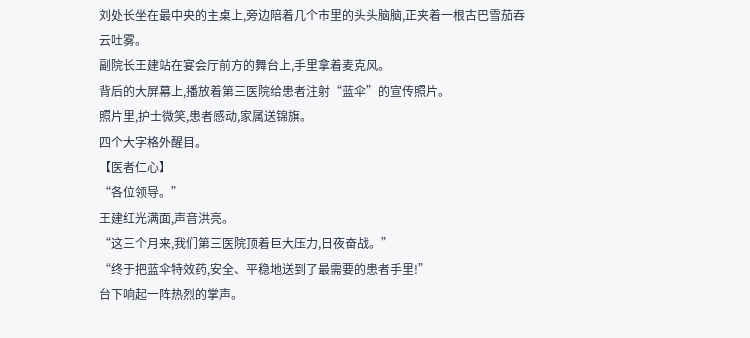刘处长坐在最中央的主桌上,旁边陪着几个市里的头头脑脑,正夹着一根古巴雪茄吞云吐雾。
副院长王建站在宴会厅前方的舞台上,手里拿着麦克风。
背后的大屏幕上,播放着第三医院给患者注射“蓝伞”的宣传照片。
照片里,护士微笑,患者感动,家属送锦旗。
四个大字格外醒目。
【医者仁心】
“各位领导。”
王建红光满面,声音洪亮。
“这三个月来,我们第三医院顶着巨大压力,日夜奋战。”
“终于把蓝伞特效药,安全、平稳地送到了最需要的患者手里!”
台下响起一阵热烈的掌声。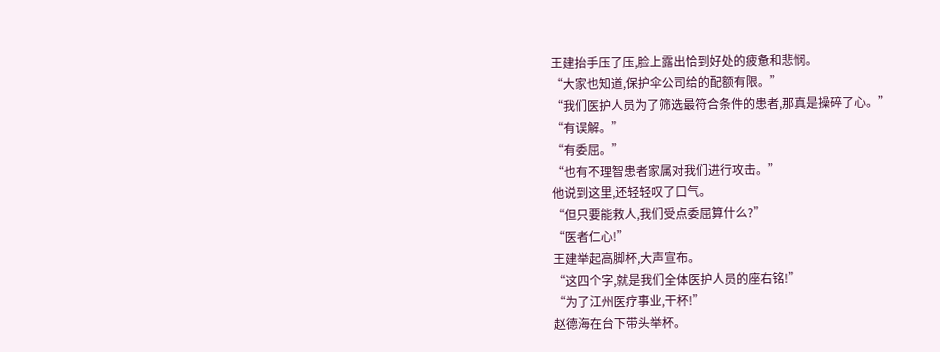王建抬手压了压,脸上露出恰到好处的疲惫和悲悯。
“大家也知道,保护伞公司给的配额有限。”
“我们医护人员为了筛选最符合条件的患者,那真是操碎了心。”
“有误解。”
“有委屈。”
“也有不理智患者家属对我们进行攻击。”
他说到这里,还轻轻叹了口气。
“但只要能救人,我们受点委屈算什么?”
“医者仁心!”
王建举起高脚杯,大声宣布。
“这四个字,就是我们全体医护人员的座右铭!”
“为了江州医疗事业,干杯!”
赵德海在台下带头举杯。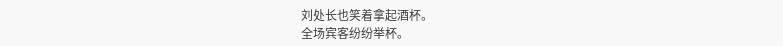刘处长也笑着拿起酒杯。
全场宾客纷纷举杯。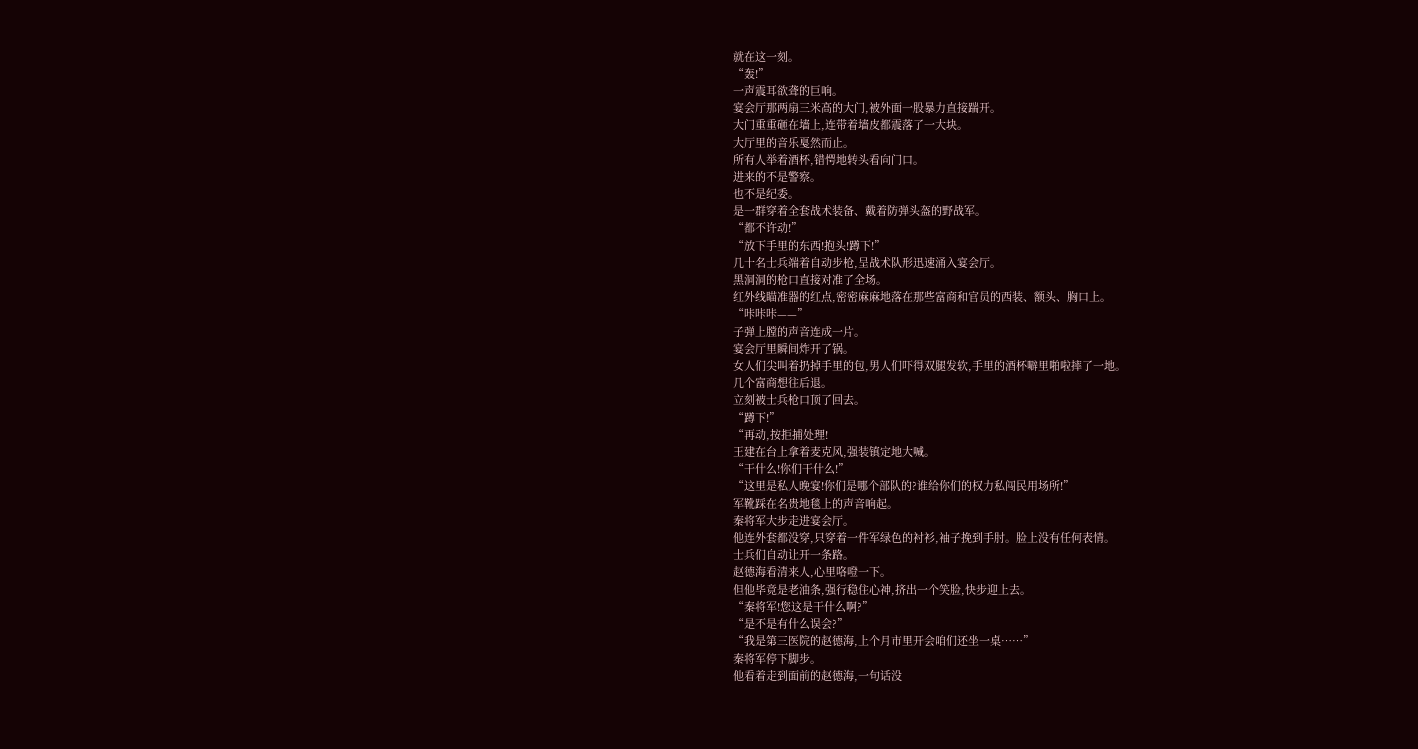就在这一刻。
“轰!”
一声震耳欲聋的巨响。
宴会厅那两扇三米高的大门,被外面一股暴力直接踹开。
大门重重砸在墙上,连带着墙皮都震落了一大块。
大厅里的音乐戛然而止。
所有人举着酒杯,错愕地转头看向门口。
进来的不是警察。
也不是纪委。
是一群穿着全套战术装备、戴着防弹头盔的野战军。
“都不许动!”
“放下手里的东西!抱头!蹲下!”
几十名士兵端着自动步枪,呈战术队形迅速涌入宴会厅。
黑洞洞的枪口直接对准了全场。
红外线瞄准器的红点,密密麻麻地落在那些富商和官员的西装、额头、胸口上。
“咔咔咔——”
子弹上膛的声音连成一片。
宴会厅里瞬间炸开了锅。
女人们尖叫着扔掉手里的包,男人们吓得双腿发软,手里的酒杯噼里啪啦摔了一地。
几个富商想往后退。
立刻被士兵枪口顶了回去。
“蹲下!”
“再动,按拒捕处理!
王建在台上拿着麦克风,强装镇定地大喊。
“干什么!你们干什么!”
“这里是私人晚宴!你们是哪个部队的?谁给你们的权力私闯民用场所!”
军靴踩在名贵地毯上的声音响起。
秦将军大步走进宴会厅。
他连外套都没穿,只穿着一件军绿色的衬衫,袖子挽到手肘。脸上没有任何表情。
士兵们自动让开一条路。
赵德海看清来人,心里咯噔一下。
但他毕竟是老油条,强行稳住心神,挤出一个笑脸,快步迎上去。
“秦将军!您这是干什么啊?”
“是不是有什么误会?”
“我是第三医院的赵德海,上个月市里开会咱们还坐一桌……”
秦将军停下脚步。
他看着走到面前的赵德海,一句话没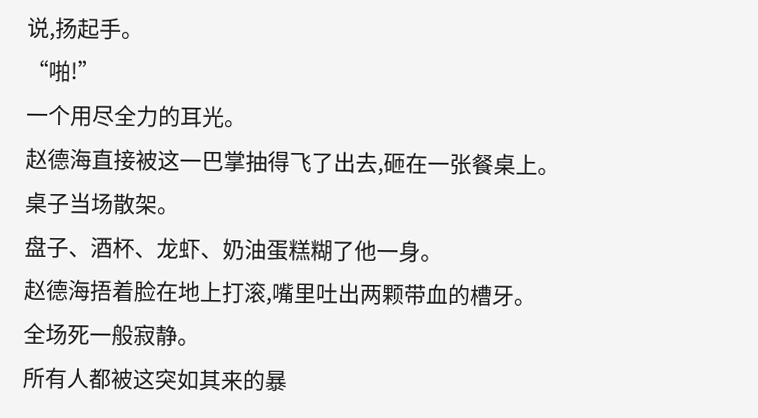说,扬起手。
“啪!”
一个用尽全力的耳光。
赵德海直接被这一巴掌抽得飞了出去,砸在一张餐桌上。
桌子当场散架。
盘子、酒杯、龙虾、奶油蛋糕糊了他一身。
赵德海捂着脸在地上打滚,嘴里吐出两颗带血的槽牙。
全场死一般寂静。
所有人都被这突如其来的暴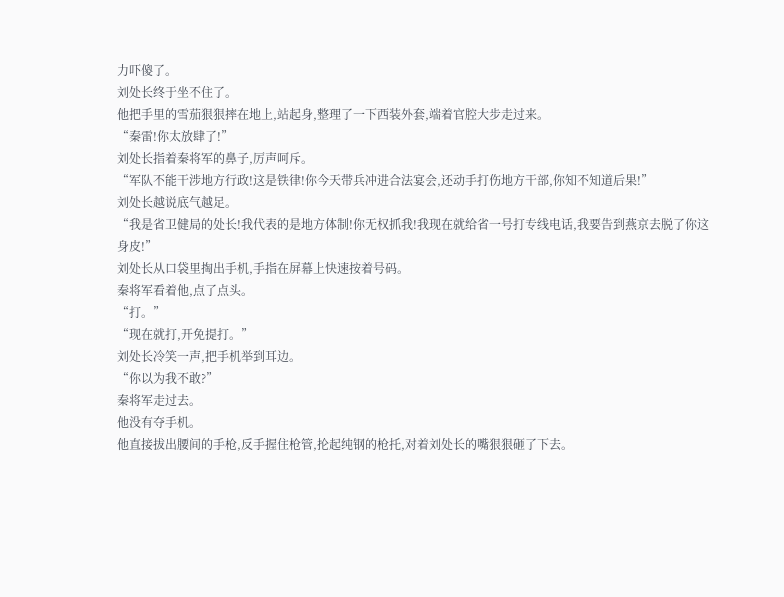力吓傻了。
刘处长终于坐不住了。
他把手里的雪茄狠狠摔在地上,站起身,整理了一下西装外套,端着官腔大步走过来。
“秦雷!你太放肆了!”
刘处长指着秦将军的鼻子,厉声呵斥。
“军队不能干涉地方行政!这是铁律!你今天带兵冲进合法宴会,还动手打伤地方干部,你知不知道后果!”
刘处长越说底气越足。
“我是省卫健局的处长!我代表的是地方体制!你无权抓我!我现在就给省一号打专线电话,我要告到燕京去脱了你这身皮!”
刘处长从口袋里掏出手机,手指在屏幕上快速按着号码。
秦将军看着他,点了点头。
“打。”
“现在就打,开免提打。”
刘处长冷笑一声,把手机举到耳边。
“你以为我不敢?”
秦将军走过去。
他没有夺手机。
他直接拔出腰间的手枪,反手握住枪管,抡起纯钢的枪托,对着刘处长的嘴狠狠砸了下去。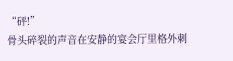“砰!”
骨头碎裂的声音在安静的宴会厅里格外刺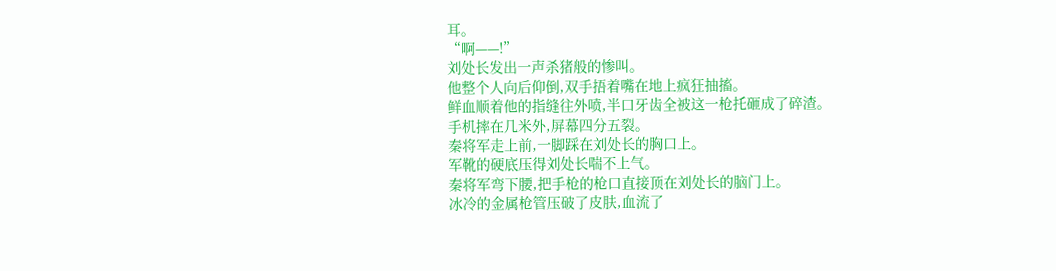耳。
“啊——!”
刘处长发出一声杀猪般的惨叫。
他整个人向后仰倒,双手捂着嘴在地上疯狂抽搐。
鲜血顺着他的指缝往外喷,半口牙齿全被这一枪托砸成了碎渣。
手机摔在几米外,屏幕四分五裂。
秦将军走上前,一脚踩在刘处长的胸口上。
军靴的硬底压得刘处长喘不上气。
秦将军弯下腰,把手枪的枪口直接顶在刘处长的脑门上。
冰冷的金属枪管压破了皮肤,血流了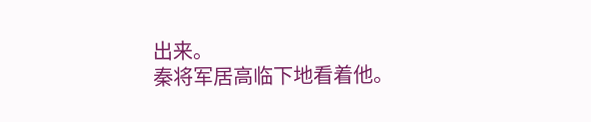出来。
秦将军居高临下地看着他。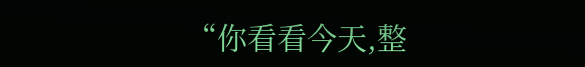“你看看今天,整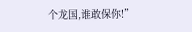个龙国,谁敢保你!”